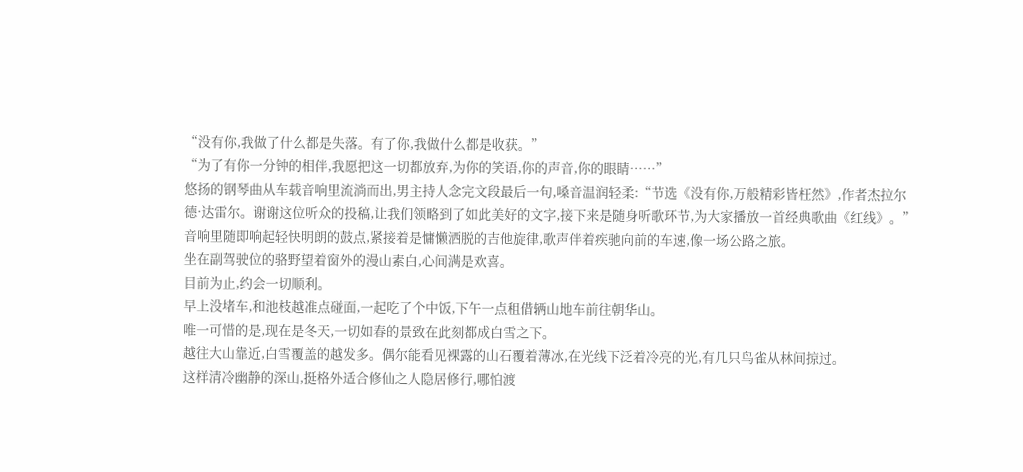“没有你,我做了什么都是失落。有了你,我做什么都是收获。”
“为了有你一分钟的相伴,我愿把这一切都放弃,为你的笑语,你的声音,你的眼睛……”
悠扬的钢琴曲从车载音响里流淌而出,男主持人念完文段最后一句,嗓音温润轻柔:“节选《没有你,万般精彩皆枉然》,作者杰拉尔德·达雷尔。谢谢这位听众的投稿,让我们领略到了如此美好的文字,接下来是随身听歌环节,为大家播放一首经典歌曲《红线》。”
音响里随即响起轻快明朗的鼓点,紧接着是慵懒洒脱的吉他旋律,歌声伴着疾驰向前的车速,像一场公路之旅。
坐在副驾驶位的骆野望着窗外的漫山素白,心间满是欢喜。
目前为止,约会一切顺利。
早上没堵车,和池枝越准点碰面,一起吃了个中饭,下午一点租借辆山地车前往朝华山。
唯一可惜的是,现在是冬天,一切如春的景致在此刻都成白雪之下。
越往大山靠近,白雪覆盖的越发多。偶尔能看见裸露的山石覆着薄冰,在光线下泛着冷亮的光,有几只鸟雀从林间掠过。
这样清冷幽静的深山,挺格外适合修仙之人隐居修行,哪怕渡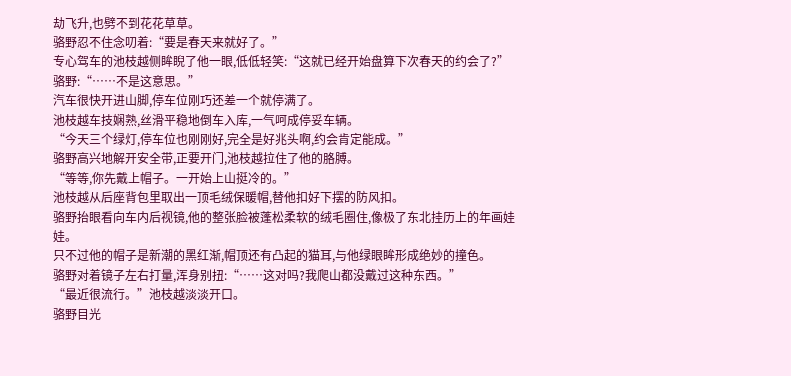劫飞升,也劈不到花花草草。
骆野忍不住念叨着:“要是春天来就好了。”
专心驾车的池枝越侧眸睨了他一眼,低低轻笑:“这就已经开始盘算下次春天的约会了?”
骆野:“……不是这意思。”
汽车很快开进山脚,停车位刚巧还差一个就停满了。
池枝越车技娴熟,丝滑平稳地倒车入库,一气呵成停妥车辆。
“今天三个绿灯,停车位也刚刚好,完全是好兆头啊,约会肯定能成。”
骆野高兴地解开安全带,正要开门,池枝越拉住了他的胳膊。
“等等,你先戴上帽子。一开始上山挺冷的。”
池枝越从后座背包里取出一顶毛绒保暖帽,替他扣好下摆的防风扣。
骆野抬眼看向车内后视镜,他的整张脸被蓬松柔软的绒毛圈住,像极了东北挂历上的年画娃娃。
只不过他的帽子是新潮的黑红渐,帽顶还有凸起的猫耳,与他绿眼眸形成绝妙的撞色。
骆野对着镜子左右打量,浑身别扭:“……这对吗?我爬山都没戴过这种东西。”
“最近很流行。”池枝越淡淡开口。
骆野目光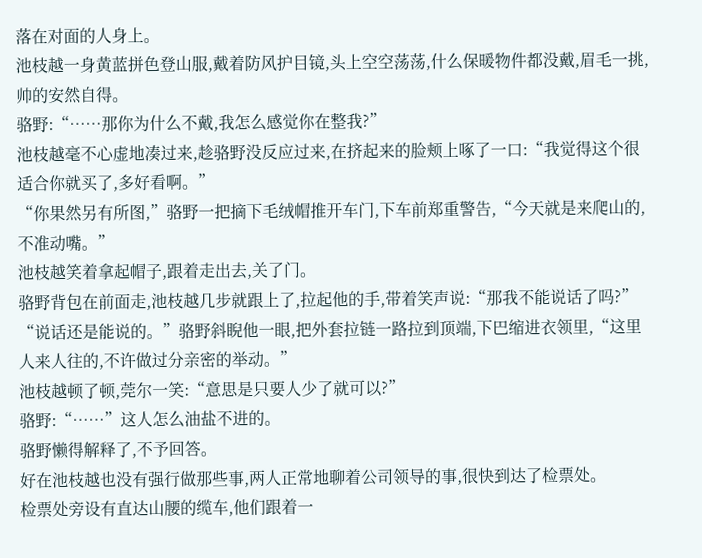落在对面的人身上。
池枝越一身黄蓝拼色登山服,戴着防风护目镜,头上空空荡荡,什么保暖物件都没戴,眉毛一挑,帅的安然自得。
骆野:“……那你为什么不戴,我怎么感觉你在整我?”
池枝越毫不心虚地凑过来,趁骆野没反应过来,在挤起来的脸颊上啄了一口:“我觉得这个很适合你就买了,多好看啊。”
“你果然另有所图,”骆野一把摘下毛绒帽推开车门,下车前郑重警告,“今天就是来爬山的,不准动嘴。”
池枝越笑着拿起帽子,跟着走出去,关了门。
骆野背包在前面走,池枝越几步就跟上了,拉起他的手,带着笑声说:“那我不能说话了吗?”
“说话还是能说的。”骆野斜睨他一眼,把外套拉链一路拉到顶端,下巴缩进衣领里,“这里人来人往的,不许做过分亲密的举动。”
池枝越顿了顿,莞尔一笑:“意思是只要人少了就可以?”
骆野:“……”这人怎么油盐不进的。
骆野懒得解释了,不予回答。
好在池枝越也没有强行做那些事,两人正常地聊着公司领导的事,很快到达了检票处。
检票处旁设有直达山腰的缆车,他们跟着一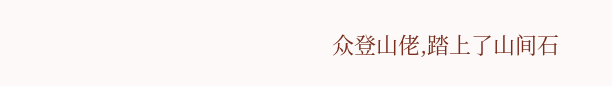众登山佬,踏上了山间石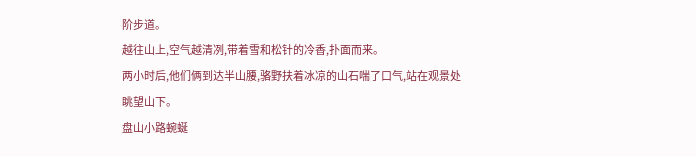阶步道。
越往山上,空气越清冽,带着雪和松针的冷香,扑面而来。
两小时后,他们俩到达半山腰,骆野扶着冰凉的山石喘了口气,站在观景处眺望山下。
盘山小路蜿蜒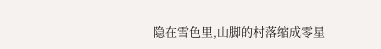隐在雪色里,山脚的村落缩成零星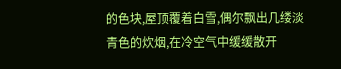的色块,屋顶覆着白雪,偶尔飘出几缕淡青色的炊烟,在冷空气中缓缓散开